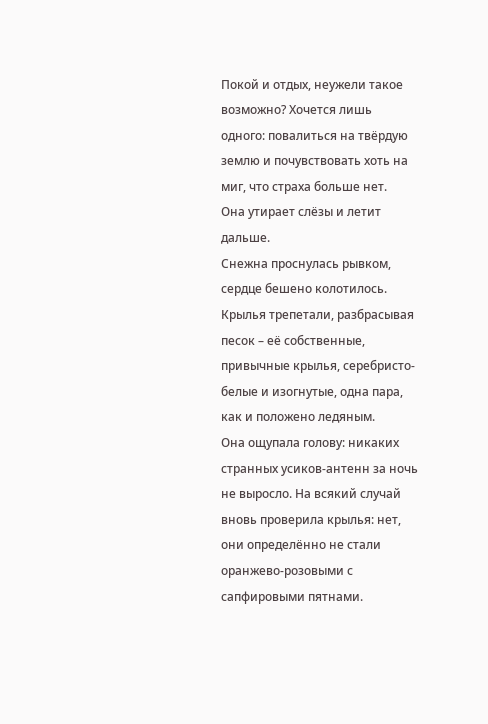Покой и отдых, неужели такое возможно? Хочется лишь одного: повалиться на твёрдую землю и почувствовать хоть на миг, что страха больше нет.
Она утирает слёзы и летит дальше.
Снежна проснулась рывком, сердце бешено колотилось. Крылья трепетали, разбрасывая песок – её собственные, привычные крылья, серебристо-белые и изогнутые, одна пара, как и положено ледяным.
Она ощупала голову: никаких странных усиков-антенн за ночь не выросло. На всякий случай вновь проверила крылья: нет, они определённо не стали оранжево-розовыми с сапфировыми пятнами.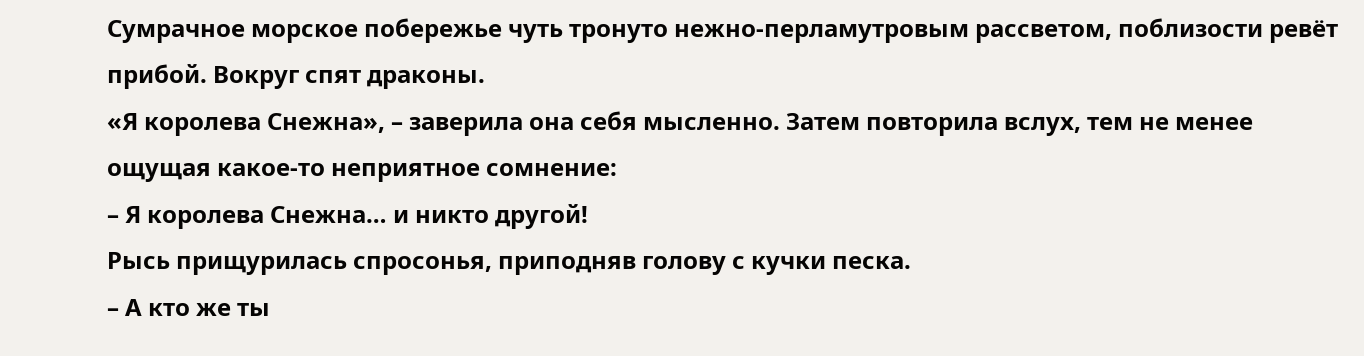Сумрачное морское побережье чуть тронуто нежно-перламутровым рассветом, поблизости ревёт прибой. Вокруг спят драконы.
«Я королева Снежна», – заверила она себя мысленно. Затем повторила вслух, тем не менее ощущая какое-то неприятное сомнение:
– Я королева Снежна… и никто другой!
Рысь прищурилась спросонья, приподняв голову с кучки песка.
– А кто же ты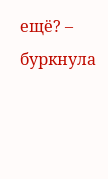ещё? – буркнула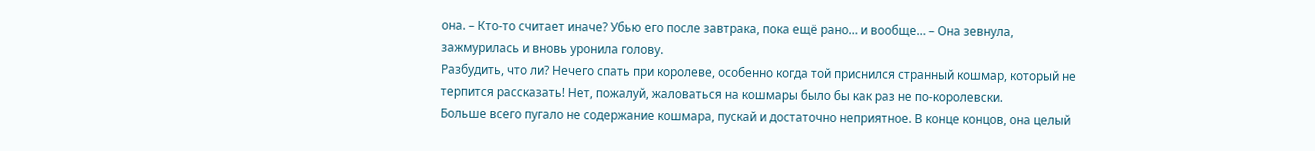она. – Кто-то считает иначе? Убью его после завтрака, пока ещё рано… и вообще… – Она зевнула, зажмурилась и вновь уронила голову.
Разбудить, что ли? Нечего спать при королеве, особенно когда той приснился странный кошмар, который не терпится рассказать! Нет, пожалуй, жаловаться на кошмары было бы как раз не по-королевски.
Больше всего пугало не содержание кошмара, пускай и достаточно неприятное. В конце концов, она целый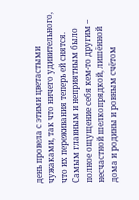день провела с этими цветастыми чужаками, так что ничего удивительного, что их переживания теперь ей снятся. Самым главным и неприятным было полное ощущение себя кем-то другим – несчастной шелкопрядкой, лишённой дома и родины и ровным счётом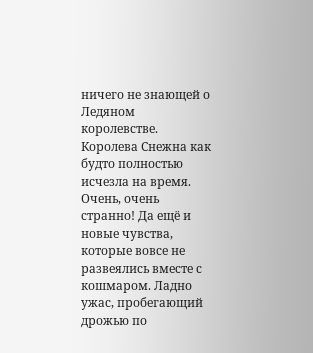ничего не знающей о Ледяном королевстве. Королева Снежна как будто полностью исчезла на время.
Очень, очень странно! Да ещё и новые чувства, которые вовсе не развеялись вместе с кошмаром. Ладно ужас, пробегающий дрожью по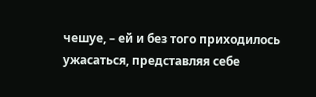чешуе, – ей и без того приходилось ужасаться, представляя себе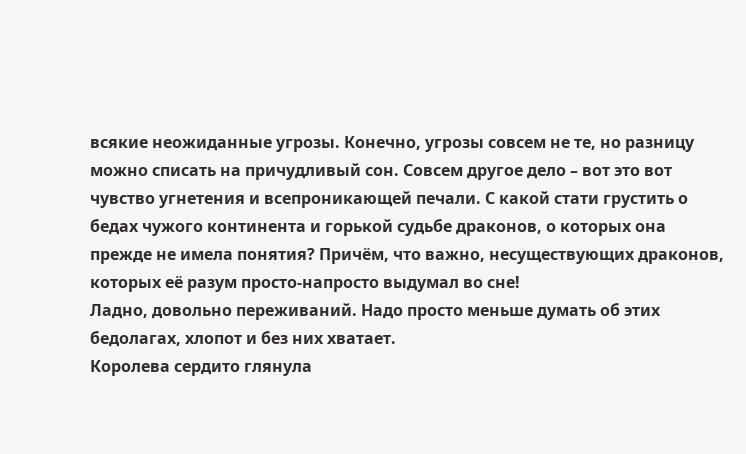всякие неожиданные угрозы. Конечно, угрозы совсем не те, но разницу можно списать на причудливый сон. Совсем другое дело – вот это вот чувство угнетения и всепроникающей печали. С какой стати грустить о бедах чужого континента и горькой судьбе драконов, о которых она прежде не имела понятия? Причём, что важно, несуществующих драконов, которых её разум просто-напросто выдумал во сне!
Ладно, довольно переживаний. Надо просто меньше думать об этих бедолагах, хлопот и без них хватает.
Королева сердито глянула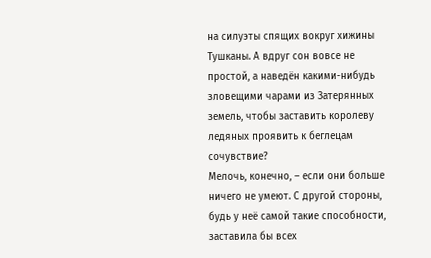на силуэты спящих вокруг хижины Тушканы. А вдруг сон вовсе не простой, а наведён какими-нибудь зловещими чарами из Затерянных земель, чтобы заставить королеву ледяных проявить к беглецам сочувствие?
Мелочь, конечно, – если они больше ничего не умеют. С другой стороны, будь у неё самой такие способности, заставила бы всех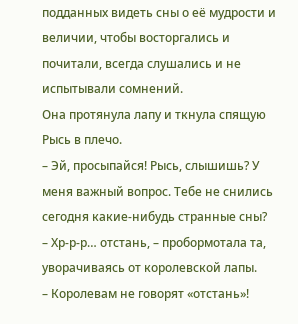подданных видеть сны о её мудрости и величии, чтобы восторгались и почитали, всегда слушались и не испытывали сомнений.
Она протянула лапу и ткнула спящую Рысь в плечо.
– Эй, просыпайся! Рысь, слышишь? У меня важный вопрос. Тебе не снились сегодня какие-нибудь странные сны?
– Хр-р-р… отстань, – пробормотала та, уворачиваясь от королевской лапы.
– Королевам не говорят «отстань»!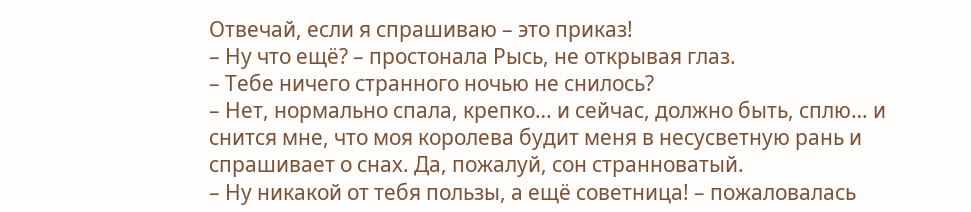Отвечай, если я спрашиваю – это приказ!
– Ну что ещё? – простонала Рысь, не открывая глаз.
– Тебе ничего странного ночью не снилось?
– Нет, нормально спала, крепко… и сейчас, должно быть, сплю… и снится мне, что моя королева будит меня в несусветную рань и спрашивает о снах. Да, пожалуй, сон странноватый.
– Ну никакой от тебя пользы, а ещё советница! – пожаловалась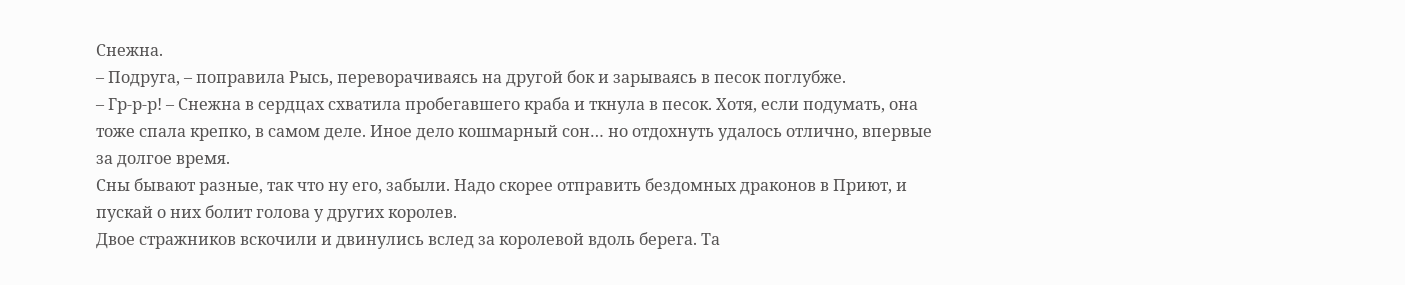Снежна.
– Подруга, – поправила Рысь, переворачиваясь на другой бок и зарываясь в песок поглубже.
– Гр-р-р! – Снежна в сердцах схватила пробегавшего краба и ткнула в песок. Хотя, если подумать, она тоже спала крепко, в самом деле. Иное дело кошмарный сон… но отдохнуть удалось отлично, впервые за долгое время.
Сны бывают разные, так что ну его, забыли. Надо скорее отправить бездомных драконов в Приют, и пускай о них болит голова у других королев.
Двое стражников вскочили и двинулись вслед за королевой вдоль берега. Та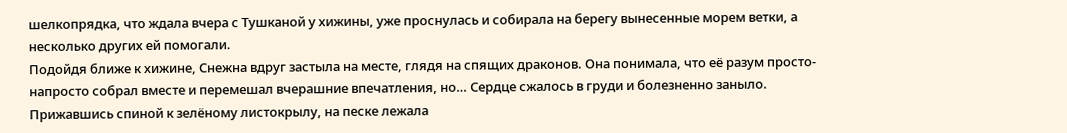шелкопрядка, что ждала вчера с Тушканой у хижины, уже проснулась и собирала на берегу вынесенные морем ветки, а несколько других ей помогали.
Подойдя ближе к хижине, Снежна вдруг застыла на месте, глядя на спящих драконов. Она понимала, что её разум просто-напросто собрал вместе и перемешал вчерашние впечатления, но… Сердце сжалось в груди и болезненно заныло.
Прижавшись спиной к зелёному листокрылу, на песке лежала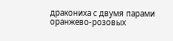дракониха с двумя парами оранжево-розовых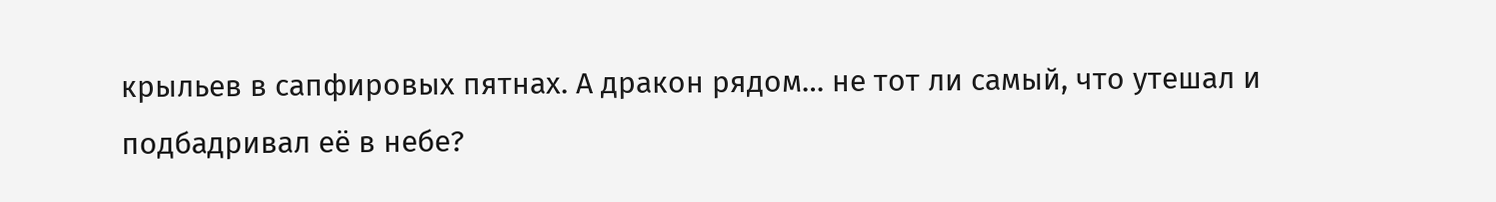крыльев в сапфировых пятнах. А дракон рядом… не тот ли самый, что утешал и подбадривал её в небе?